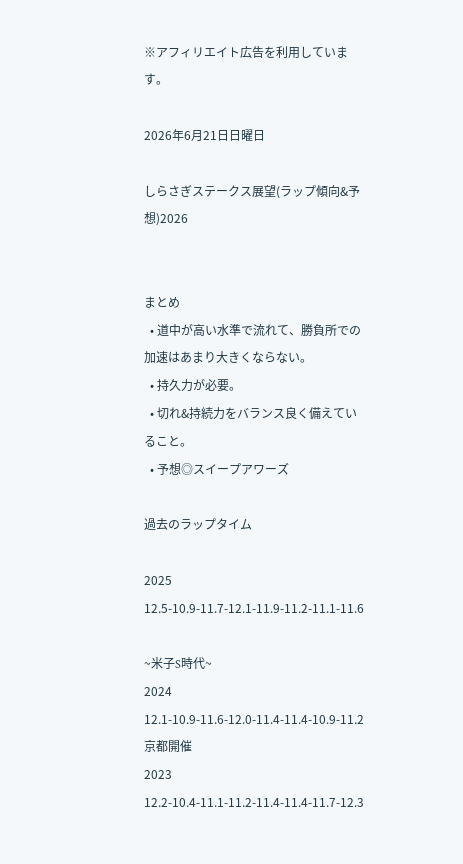※アフィリエイト広告を利用しています。

2026年6月21日日曜日

しらさぎステークス展望(ラップ傾向&予想)2026


まとめ
  • 道中が高い水準で流れて、勝負所での加速はあまり大きくならない。
  • 持久力が必要。
  • 切れ&持続力をバランス良く備えていること。
  • 予想◎スイープアワーズ

過去のラップタイム

2025 12.5-10.9-11.7-12.1-11.9-11.2-11.1-11.6

~米子S時代~
2024 12.1-10.9-11.6-12.0-11.4-11.4-10.9-11.2 京都開催
2023 12.2-10.4-11.1-11.2-11.4-11.4-11.7-12.3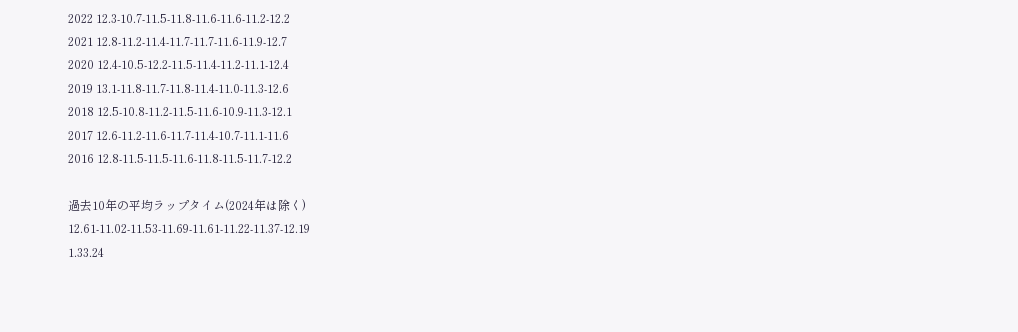2022 12.3-10.7-11.5-11.8-11.6-11.6-11.2-12.2
2021 12.8-11.2-11.4-11.7-11.7-11.6-11.9-12.7
2020 12.4-10.5-12.2-11.5-11.4-11.2-11.1-12.4
2019 13.1-11.8-11.7-11.8-11.4-11.0-11.3-12.6
2018 12.5-10.8-11.2-11.5-11.6-10.9-11.3-12.1
2017 12.6-11.2-11.6-11.7-11.4-10.7-11.1-11.6
2016 12.8-11.5-11.5-11.6-11.8-11.5-11.7-12.2

過去10年の平均ラップタイム(2024年は除く)
12.61-11.02-11.53-11.69-11.61-11.22-11.37-12.19
1.33.24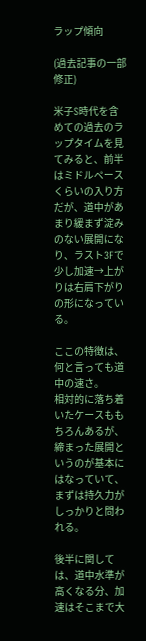ラップ傾向

(過去記事の一部修正)

米子S時代を含めての過去のラップタイムを見てみると、前半はミドルペースくらいの入り方だが、道中があまり緩まず淀みのない展開になり、ラスト3Fで少し加速→上がりは右肩下がりの形になっている。

ここの特徴は、何と言っても道中の速さ。
相対的に落ち着いたケースももちろんあるが、締まった展開というのが基本にはなっていて、まずは持久力がしっかりと問われる。

後半に関しては、道中水準が高くなる分、加速はそこまで大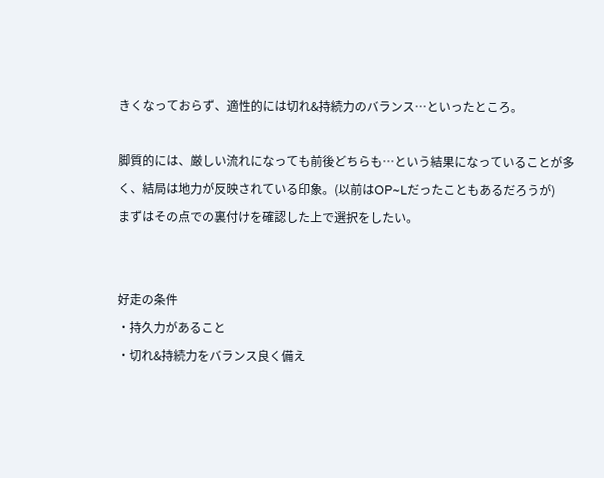きくなっておらず、適性的には切れ&持続力のバランス…といったところ。

脚質的には、厳しい流れになっても前後どちらも…という結果になっていることが多く、結局は地力が反映されている印象。(以前はOP~Lだったこともあるだろうが)
まずはその点での裏付けを確認した上で選択をしたい。


好走の条件
・持久力があること
・切れ&持続力をバランス良く備え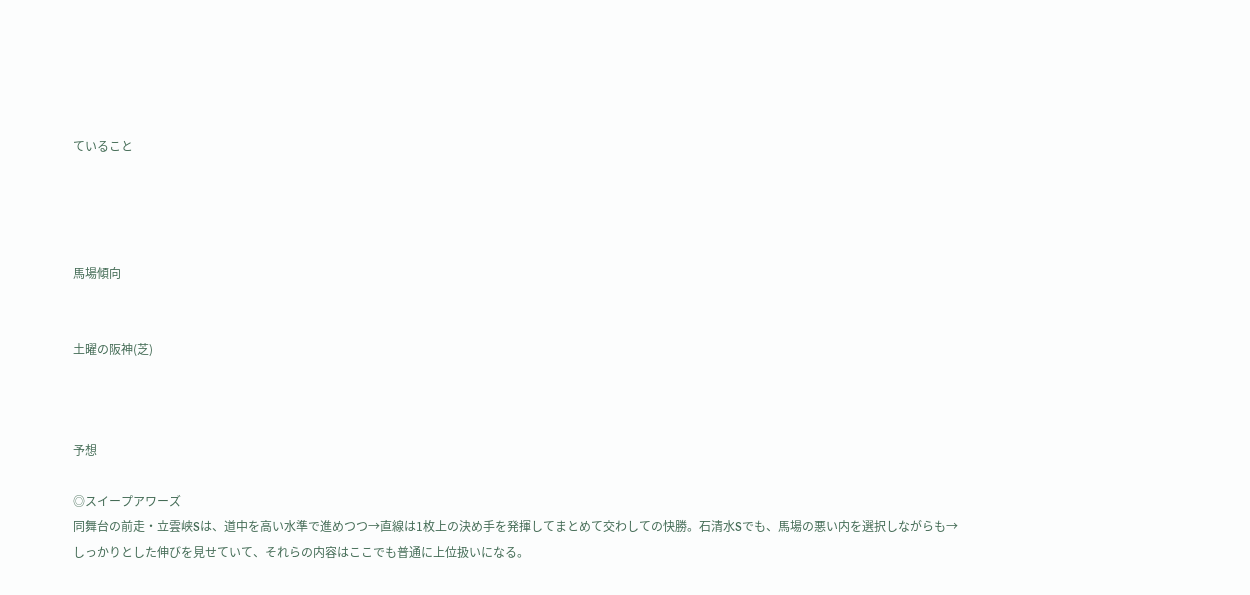ていること




馬場傾向


土曜の阪神(芝)



予想

◎スイープアワーズ
同舞台の前走・立雲峡Sは、道中を高い水準で進めつつ→直線は1枚上の決め手を発揮してまとめて交わしての快勝。石清水Sでも、馬場の悪い内を選択しながらも→しっかりとした伸びを見せていて、それらの内容はここでも普通に上位扱いになる。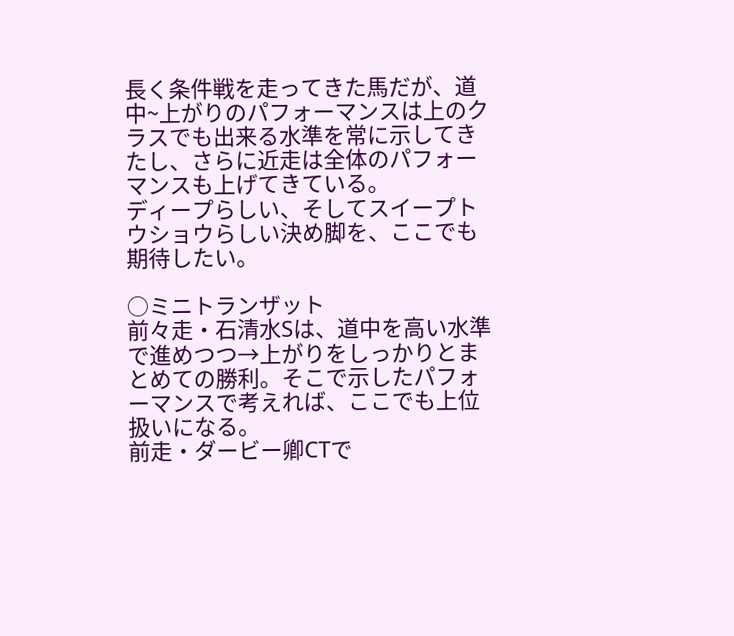長く条件戦を走ってきた馬だが、道中~上がりのパフォーマンスは上のクラスでも出来る水準を常に示してきたし、さらに近走は全体のパフォーマンスも上げてきている。
ディープらしい、そしてスイープトウショウらしい決め脚を、ここでも期待したい。

○ミニトランザット
前々走・石清水Sは、道中を高い水準で進めつつ→上がりをしっかりとまとめての勝利。そこで示したパフォーマンスで考えれば、ここでも上位扱いになる。
前走・ダービー卿CTで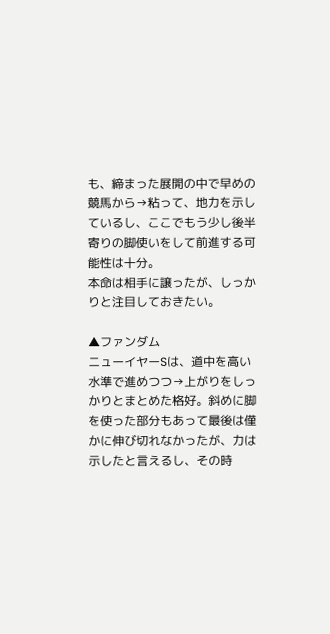も、締まった展開の中で早めの競馬から→粘って、地力を示しているし、ここでもう少し後半寄りの脚使いをして前進する可能性は十分。
本命は相手に譲ったが、しっかりと注目しておきたい。

▲ファンダム
ニューイヤーSは、道中を高い水準で進めつつ→上がりをしっかりとまとめた格好。斜めに脚を使った部分もあって最後は僅かに伸び切れなかったが、力は示したと言えるし、その時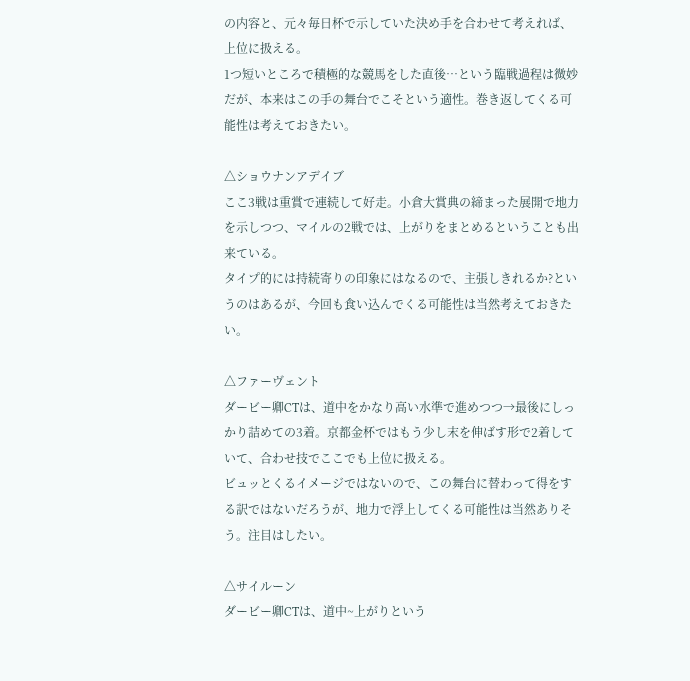の内容と、元々毎日杯で示していた決め手を合わせて考えれば、上位に扱える。
1つ短いところで積極的な競馬をした直後…という臨戦過程は微妙だが、本来はこの手の舞台でこそという適性。巻き返してくる可能性は考えておきたい。

△ショウナンアデイブ
ここ3戦は重賞で連続して好走。小倉大賞典の締まった展開で地力を示しつつ、マイルの2戦では、上がりをまとめるということも出来ている。
タイプ的には持続寄りの印象にはなるので、主張しきれるか?というのはあるが、今回も食い込んでくる可能性は当然考えておきたい。

△ファーヴェント
ダービー卿CTは、道中をかなり高い水準で進めつつ→最後にしっかり詰めての3着。京都金杯ではもう少し末を伸ばす形で2着していて、合わせ技でここでも上位に扱える。
ビュッとくるイメージではないので、この舞台に替わって得をする訳ではないだろうが、地力で浮上してくる可能性は当然ありそう。注目はしたい。

△サイルーン
ダービー卿CTは、道中~上がりという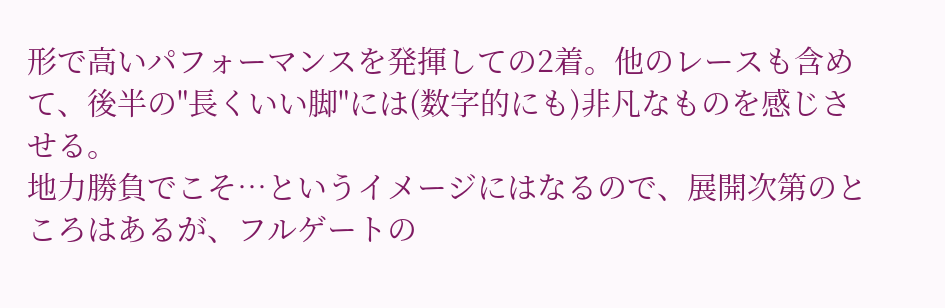形で高いパフォーマンスを発揮しての2着。他のレースも含めて、後半の"長くいい脚"には(数字的にも)非凡なものを感じさせる。
地力勝負でこそ…というイメージにはなるので、展開次第のところはあるが、フルゲートの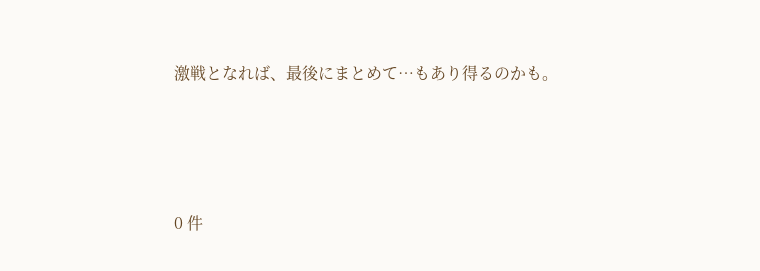激戦となれば、最後にまとめて…もあり得るのかも。




0 件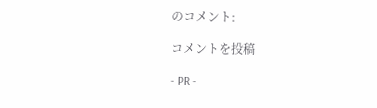のコメント:

コメントを投稿

- PR -